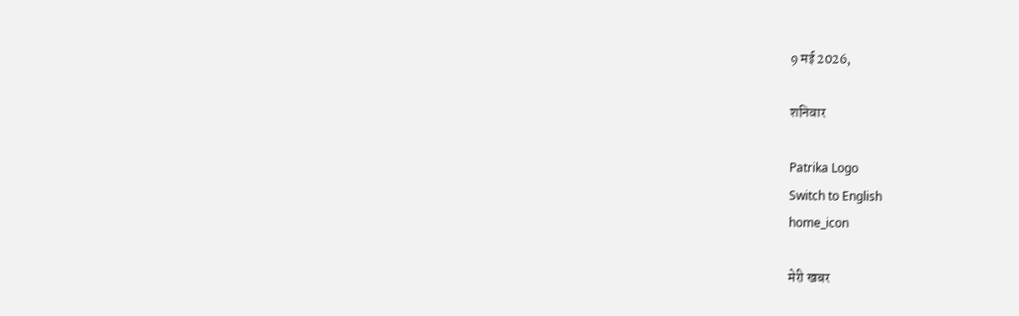9 मई 2026,

शनिवार

Patrika Logo
Switch to English
home_icon

मेरी खबर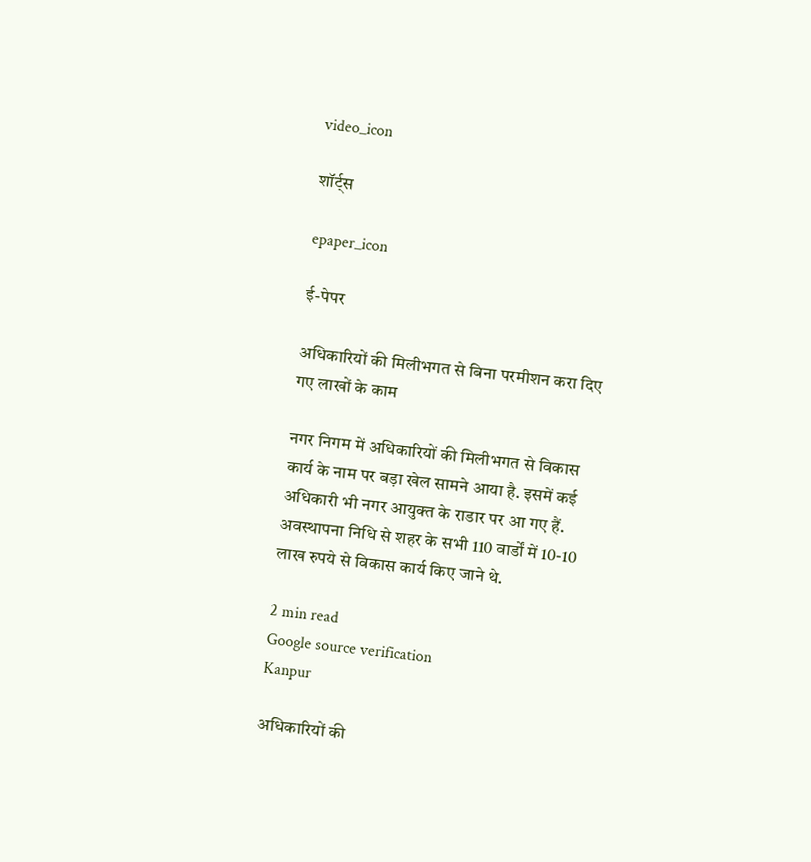video_icon

शॉर्ट्स

epaper_icon

ई-पेपर

अधिकारियों की मिलीभगत से बिना परमीशन करा दिए गए लाखों के काम

नगर निगम में अधिकारियों की मिलीभगत से विकास कार्य के नाम पर बड़ा खेल सामने आया है. इसमें कई अधिकारी भी नगर आयुक्त के राडार पर आ गए हैं. अवस्थापना निधि से शहर के सभी 110 वार्डों में 10-10 लाख रुपये से विकास कार्य किए जाने थे.

2 min read
Google source verification
Kanpur

अधिकारियों की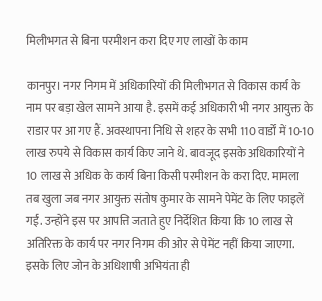मिलीभगत से बिना परमीशन करा दिए गए लाखों के काम

कानपुर। नगर निगम में अधिकारियों की मिलीभगत से विकास कार्य के नाम पर बड़ा खेल सामने आया है. इसमें कई अधिकारी भी नगर आयुक्त के राडार पर आ गए हैं. अवस्थापना निधि से शहर के सभी 110 वार्डों में 10-10 लाख रुपये से विकास कार्य किए जाने थे. बावजूद इसके अधिकारियों ने 10 लाख से अधिक के कार्य बिना किसी परमीशन के करा दिए. मामला तब खुला जब नगर आयुक्त संतोष कुमार के सामने पेमेंट के लिए फाइलें गईं. उन्होंने इस पर आपत्ति जताते हुए निर्देशित किया कि 10 लाख से अतिरिक्त के कार्य पर नगर निगम की ओर से पेमेंट नहीं किया जाएगा. इसके लिए जोन के अधिशाषी अभियंता ही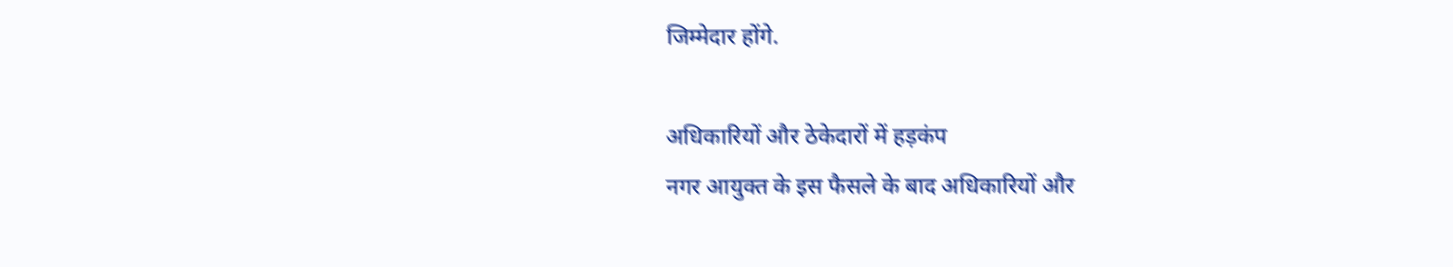जिम्मेदार होंगे.

अधिकारियों और ठेकेदारों में हड़कंप
नगर आयुक्त के इस फैसले के बाद अधिकारियों और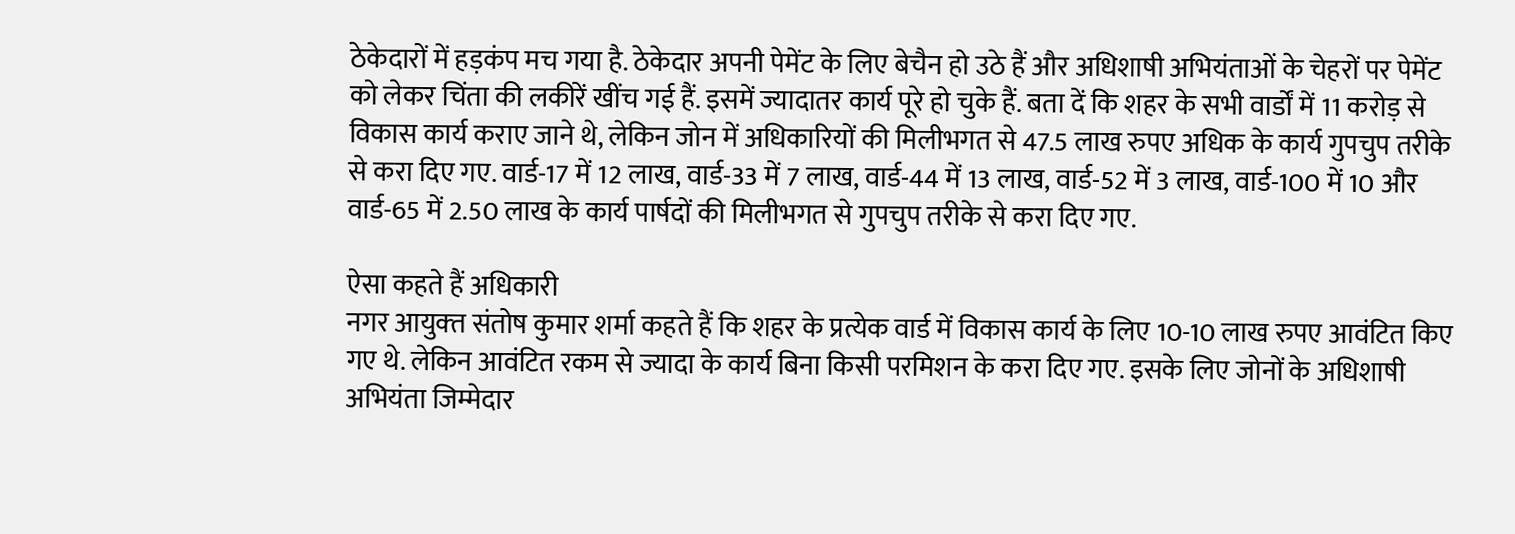ठेकेदारों में हड़कंप मच गया है. ठेकेदार अपनी पेमेंट के लिए बेचैन हो उठे हैं और अधिशाषी अभियंताओं के चेहरों पर पेमेंट को लेकर चिंता की लकीरें खींच गई हैं. इसमें ज्यादातर कार्य पूरे हो चुके हैं. बता दें कि शहर के सभी वार्डों में 11 करोड़ से विकास कार्य कराए जाने थे, लेकिन जोन में अधिकारियों की मिलीभगत से 47.5 लाख रुपए अधिक के कार्य गुपचुप तरीके से करा दिए गए. वार्ड-17 में 12 लाख, वार्ड-33 में 7 लाख, वार्ड-44 में 13 लाख, वार्ड-52 में 3 लाख, वार्ड-100 में 10 और वार्ड-65 में 2.50 लाख के कार्य पार्षदों की मिलीभगत से गुपचुप तरीके से करा दिए गए.

ऐसा कहते हैं अधिकारी
नगर आयुक्‍त संतोष कुमार शर्मा कहते हैं कि शहर के प्रत्येक वार्ड में विकास कार्य के लिए 10-10 लाख रुपए आवंटित किए गए थे. लेकिन आवंटित रकम से ज्यादा के कार्य बिना किसी परमिशन के करा दिए गए. इसके लिए जोनों के अधिशाषी अभियंता जिम्मेदार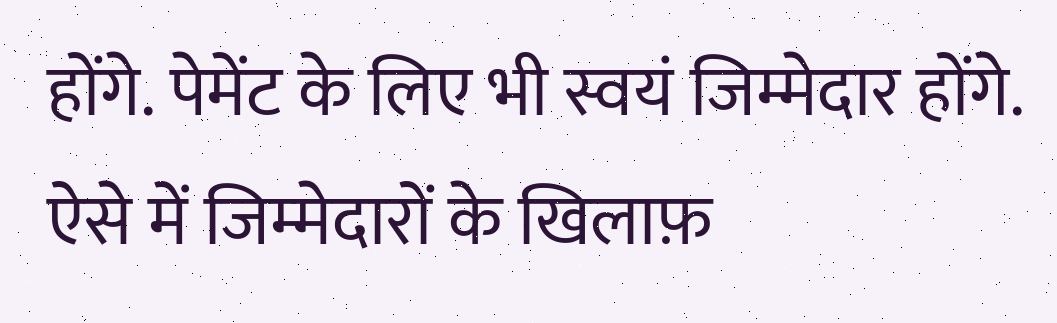होंगे. पेमेंट के लिए भी स्वयं जिम्मेदार होंगे. ऐसे में जिम्‍मेदारों के खिलाफ़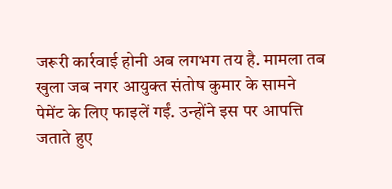जरूरी कार्रवाई होनी अब लगभग तय है. मामला तब खुला जब नगर आयुक्त संतोष कुमार के सामने पेमेंट के लिए फाइलें गईं. उन्होंने इस पर आपत्ति जताते हुए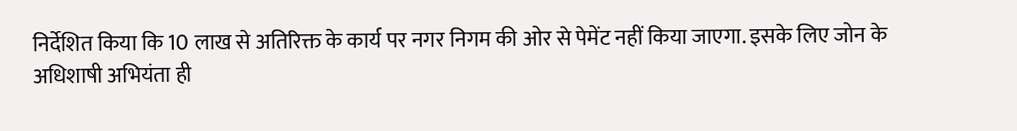निर्देशित किया कि 10 लाख से अतिरिक्त के कार्य पर नगर निगम की ओर से पेमेंट नहीं किया जाएगा. इसके लिए जोन के अधिशाषी अभियंता ही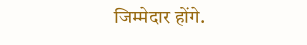जिम्मेदार होंगे.